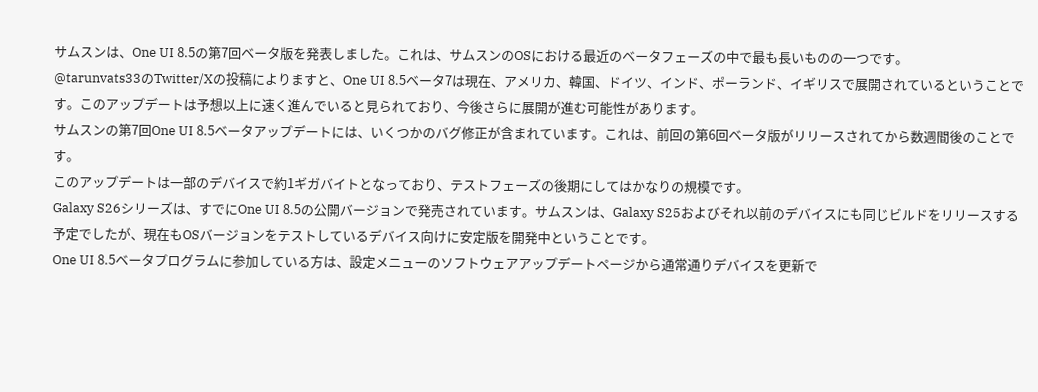サムスンは、One UI 8.5の第7回ベータ版を発表しました。これは、サムスンのOSにおける最近のベータフェーズの中で最も長いものの一つです。
@tarunvats33のTwitter/Xの投稿によりますと、One UI 8.5ベータ7は現在、アメリカ、韓国、ドイツ、インド、ポーランド、イギリスで展開されているということです。このアップデートは予想以上に速く進んでいると見られており、今後さらに展開が進む可能性があります。
サムスンの第7回One UI 8.5ベータアップデートには、いくつかのバグ修正が含まれています。これは、前回の第6回ベータ版がリリースされてから数週間後のことです。
このアップデートは一部のデバイスで約1ギガバイトとなっており、テストフェーズの後期にしてはかなりの規模です。
Galaxy S26シリーズは、すでにOne UI 8.5の公開バージョンで発売されています。サムスンは、Galaxy S25およびそれ以前のデバイスにも同じビルドをリリースする予定でしたが、現在もOSバージョンをテストしているデバイス向けに安定版を開発中ということです。
One UI 8.5ベータプログラムに参加している方は、設定メニューのソフトウェアアップデートページから通常通りデバイスを更新で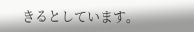きるとしています。